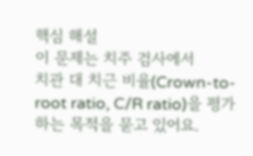핵심 해설
이 문제는 치주 검사에서
치관 대 치근 비율(Crown-to-root ratio, C/R ratio)을 평가하는 목적을 묻고 있어요.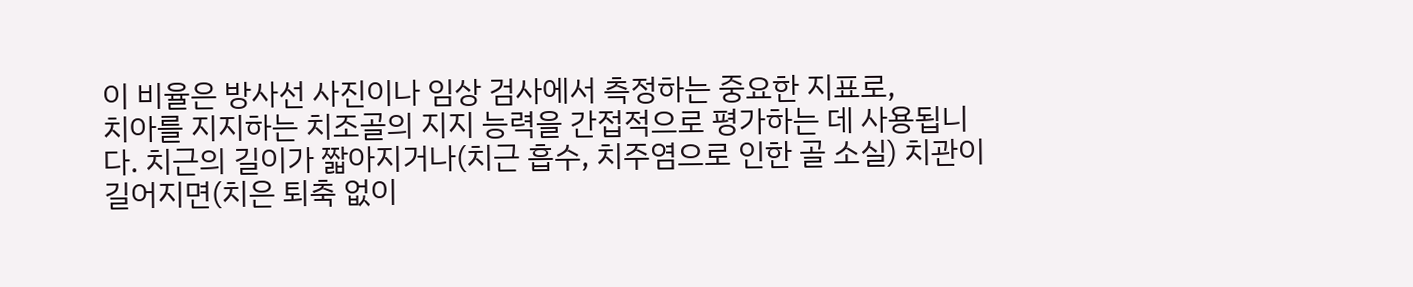이 비율은 방사선 사진이나 임상 검사에서 측정하는 중요한 지표로,
치아를 지지하는 치조골의 지지 능력을 간접적으로 평가하는 데 사용됩니다. 치근의 길이가 짧아지거나(치근 흡수, 치주염으로 인한 골 소실) 치관이 길어지면(치은 퇴축 없이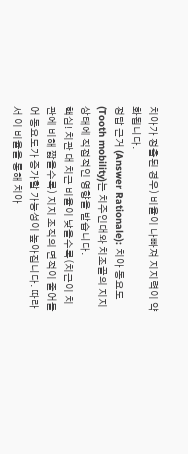치아가 정출된 경우) 비율이 나빠져 지지력이 약화됩니다.
정답 근거 (Answer Rationale): 치아 동요도(Tooth mobility)는 치주인대와 치조골의 지지 상태에 직접적인 영향을 받습니다.
핵심! 치관 대 치근 비율이 낮을수록(치근이 치관에 비해 짧을수록) 지지 조직의 면적이 줄어들어 동요도가 증가할 가능성이 높아집니다. 따라서 이 비율을 통해 치아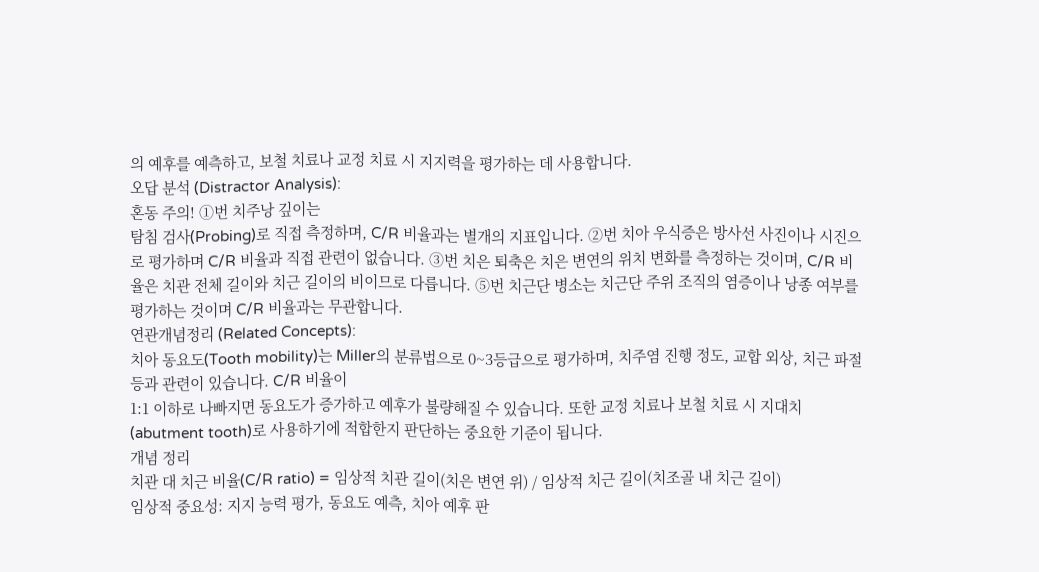의 예후를 예측하고, 보철 치료나 교정 치료 시 지지력을 평가하는 데 사용합니다.
오답 분석 (Distractor Analysis):
혼동 주의! ①번 치주낭 깊이는
탐침 검사(Probing)로 직접 측정하며, C/R 비율과는 별개의 지표입니다. ②번 치아 우식증은 방사선 사진이나 시진으로 평가하며 C/R 비율과 직접 관련이 없습니다. ③번 치은 퇴축은 치은 변연의 위치 변화를 측정하는 것이며, C/R 비율은 치관 전체 길이와 치근 길이의 비이므로 다릅니다. ⑤번 치근단 병소는 치근단 주위 조직의 염증이나 낭종 여부를 평가하는 것이며 C/R 비율과는 무관합니다.
연관개념정리 (Related Concepts):
치아 동요도(Tooth mobility)는 Miller의 분류법으로 0~3등급으로 평가하며, 치주염 진행 정도, 교합 외상, 치근 파절 등과 관련이 있습니다. C/R 비율이
1:1 이하로 나빠지면 동요도가 증가하고 예후가 불량해질 수 있습니다. 또한 교정 치료나 보철 치료 시 지대치(abutment tooth)로 사용하기에 적합한지 판단하는 중요한 기준이 됩니다.
개념 정리
치관 대 치근 비율(C/R ratio) = 임상적 치관 길이(치은 변연 위) / 임상적 치근 길이(치조골 내 치근 길이)
임상적 중요성: 지지 능력 평가, 동요도 예측, 치아 예후 판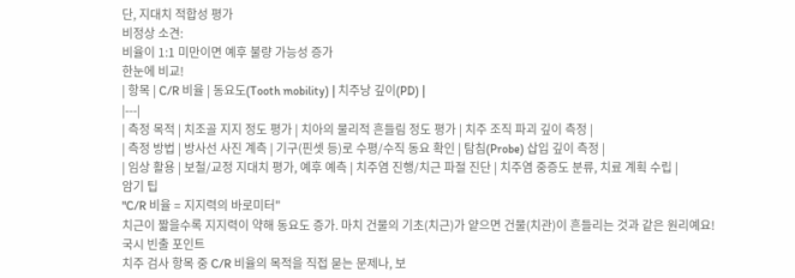단, 지대치 적합성 평가
비정상 소견:
비율이 1:1 미만이면 예후 불량 가능성 증가
한눈에 비교!
| 항목 | C/R 비율 | 동요도(Tooth mobility) | 치주낭 깊이(PD) |
|---|
| 측정 목적 | 치조골 지지 정도 평가 | 치아의 물리적 흔들림 정도 평가 | 치주 조직 파괴 깊이 측정 |
| 측정 방법 | 방사선 사진 계측 | 기구(핀셋 등)로 수평/수직 동요 확인 | 탐침(Probe) 삽입 깊이 측정 |
| 임상 활용 | 보철/교정 지대치 평가, 예후 예측 | 치주염 진행/치근 파절 진단 | 치주염 중증도 분류, 치료 계획 수립 |
암기 팁
"C/R 비율 = 지지력의 바로미터"
치근이 짧을수록 지지력이 약해 동요도 증가. 마치 건물의 기초(치근)가 얕으면 건물(치관)이 흔들리는 것과 같은 원리예요!
국시 빈출 포인트
치주 검사 항목 중 C/R 비율의 목적을 직접 묻는 문제나, 보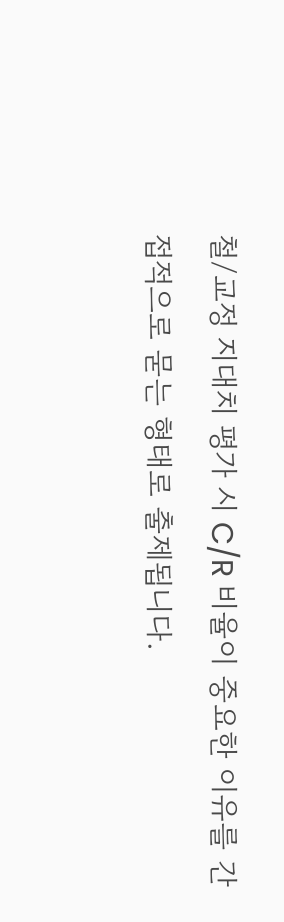철/교정 지대치 평가 시 C/R 비율이 중요한 이유를 간접적으로 묻는 형태로 출제됩니다.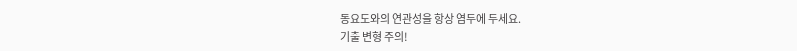동요도와의 연관성을 항상 염두에 두세요.
기출 변형 주의!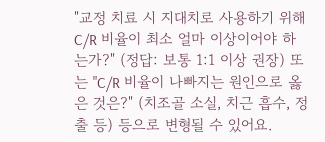"교정 치료 시 지대치로 사용하기 위해 C/R 비율이 최소 얼마 이상이어야 하는가?" (정답: 보통 1:1 이상 권장) 또는 "C/R 비율이 나빠지는 원인으로 옳은 것은?" (치조골 소실, 치근 흡수, 정출 등) 등으로 변형될 수 있어요.